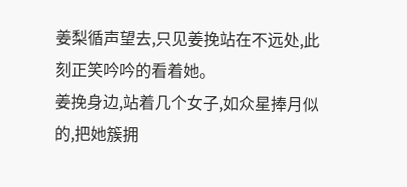姜梨循声望去,只见姜挽站在不远处,此刻正笑吟吟的看着她。
姜挽身边,站着几个女子,如众星捧月似的,把她簇拥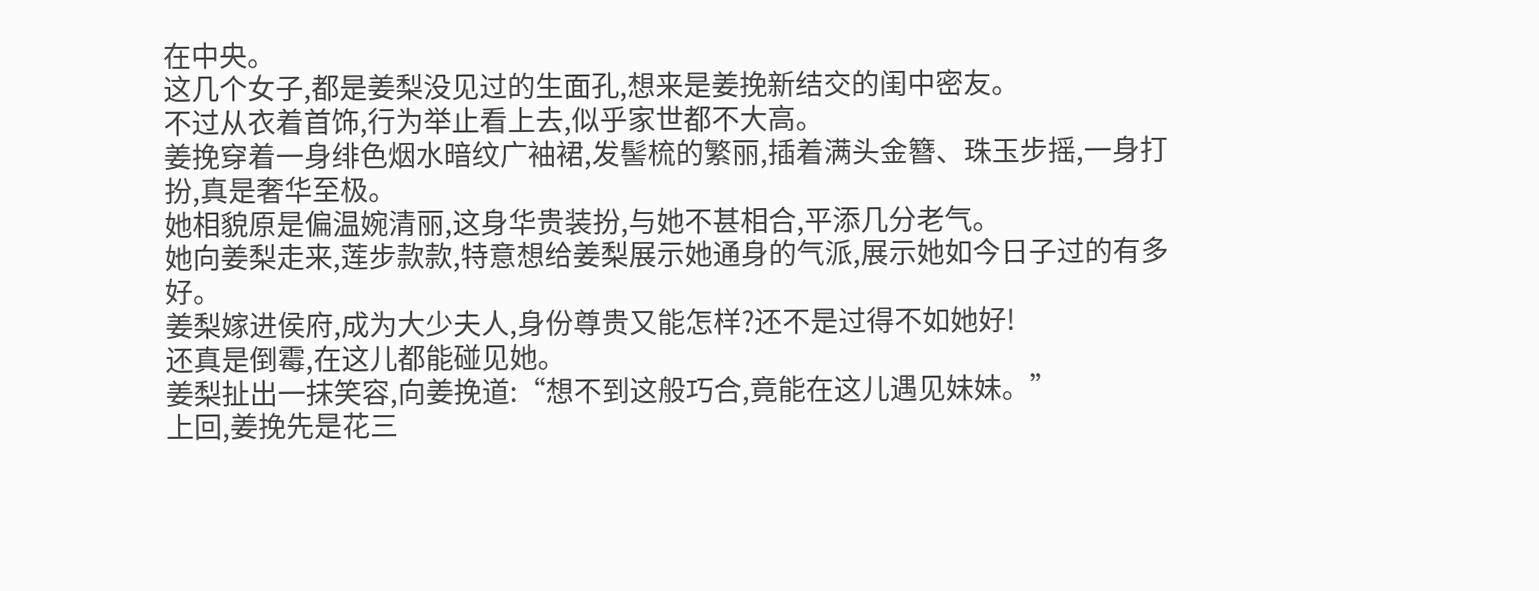在中央。
这几个女子,都是姜梨没见过的生面孔,想来是姜挽新结交的闺中密友。
不过从衣着首饰,行为举止看上去,似乎家世都不大高。
姜挽穿着一身绯色烟水暗纹广袖裙,发髻梳的繁丽,插着满头金簪、珠玉步摇,一身打扮,真是奢华至极。
她相貌原是偏温婉清丽,这身华贵装扮,与她不甚相合,平添几分老气。
她向姜梨走来,莲步款款,特意想给姜梨展示她通身的气派,展示她如今日子过的有多好。
姜梨嫁进侯府,成为大少夫人,身份尊贵又能怎样?还不是过得不如她好!
还真是倒霉,在这儿都能碰见她。
姜梨扯出一抹笑容,向姜挽道:“想不到这般巧合,竟能在这儿遇见妹妹。”
上回,姜挽先是花三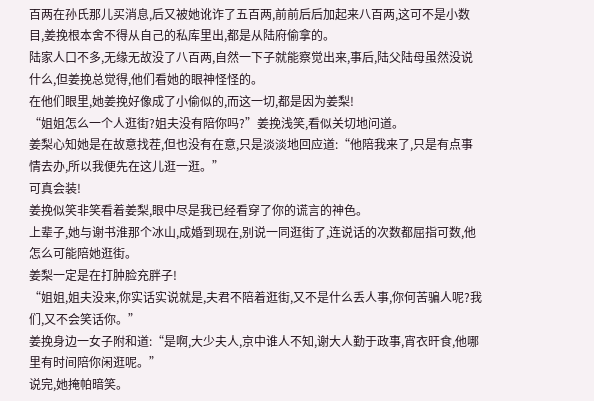百两在孙氏那儿买消息,后又被她讹诈了五百两,前前后后加起来八百两,这可不是小数目,姜挽根本舍不得从自己的私库里出,都是从陆府偷拿的。
陆家人口不多,无缘无故没了八百两,自然一下子就能察觉出来,事后,陆父陆母虽然没说什么,但姜挽总觉得,他们看她的眼神怪怪的。
在他们眼里,她姜挽好像成了小偷似的,而这一切,都是因为姜梨!
“姐姐怎么一个人逛街?姐夫没有陪你吗?”姜挽浅笑,看似关切地问道。
姜梨心知她是在故意找茬,但也没有在意,只是淡淡地回应道:“他陪我来了,只是有点事情去办,所以我便先在这儿逛一逛。”
可真会装!
姜挽似笑非笑看着姜梨,眼中尽是我已经看穿了你的谎言的神色。
上辈子,她与谢书淮那个冰山,成婚到现在,别说一同逛街了,连说话的次数都屈指可数,他怎么可能陪她逛街。
姜梨一定是在打肿脸充胖子!
“姐姐,姐夫没来,你实话实说就是,夫君不陪着逛街,又不是什么丢人事,你何苦骗人呢?我们,又不会笑话你。”
姜挽身边一女子附和道:“是啊,大少夫人,京中谁人不知,谢大人勤于政事,宵衣旰食,他哪里有时间陪你闲逛呢。”
说完,她掩帕暗笑。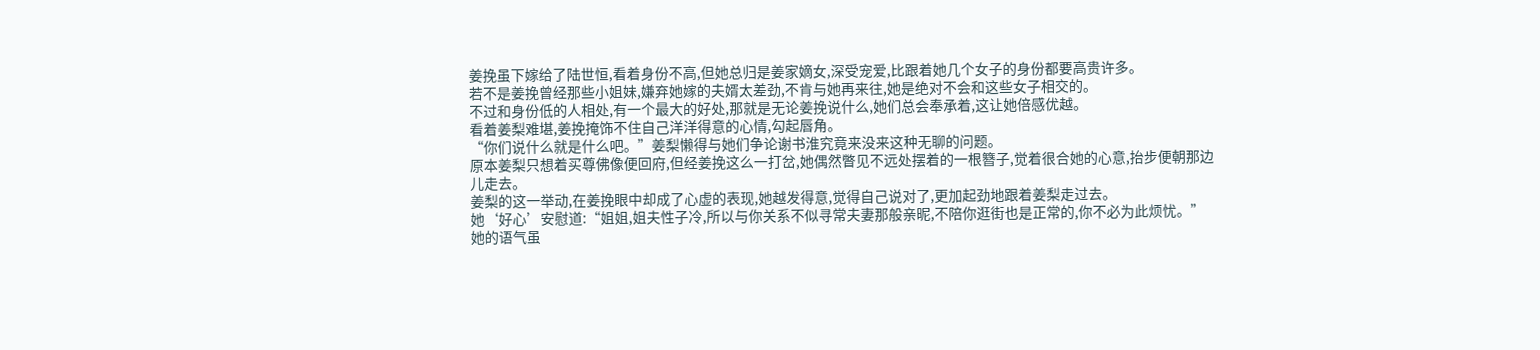姜挽虽下嫁给了陆世恒,看着身份不高,但她总归是姜家嫡女,深受宠爱,比跟着她几个女子的身份都要高贵许多。
若不是姜挽曾经那些小姐妹,嫌弃她嫁的夫婿太差劲,不肯与她再来往,她是绝对不会和这些女子相交的。
不过和身份低的人相处,有一个最大的好处,那就是无论姜挽说什么,她们总会奉承着,这让她倍感优越。
看着姜梨难堪,姜挽掩饰不住自己洋洋得意的心情,勾起唇角。
“你们说什么就是什么吧。”姜梨懒得与她们争论谢书淮究竟来没来这种无聊的问题。
原本姜梨只想着买尊佛像便回府,但经姜挽这么一打岔,她偶然瞥见不远处摆着的一根簪子,觉着很合她的心意,抬步便朝那边儿走去。
姜梨的这一举动,在姜挽眼中却成了心虚的表现,她越发得意,觉得自己说对了,更加起劲地跟着姜梨走过去。
她‘好心’安慰道:“姐姐,姐夫性子冷,所以与你关系不似寻常夫妻那般亲昵,不陪你逛街也是正常的,你不必为此烦忧。”
她的语气虽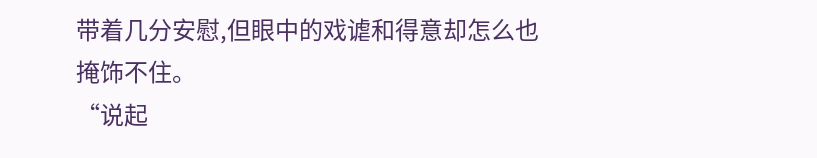带着几分安慰,但眼中的戏谑和得意却怎么也掩饰不住。
“说起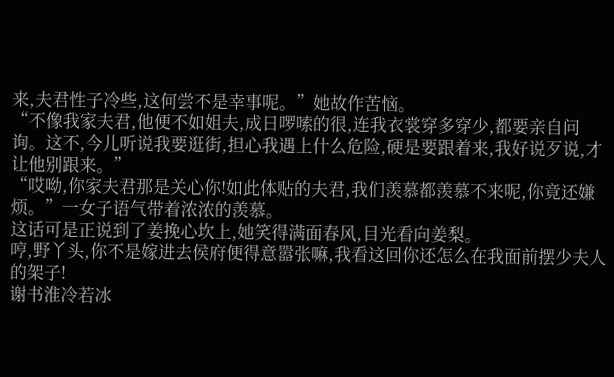来,夫君性子冷些,这何尝不是幸事呢。”她故作苦恼。
“不像我家夫君,他便不如姐夫,成日啰嗦的很,连我衣裳穿多穿少,都要亲自问询。这不,今儿听说我要逛街,担心我遇上什么危险,硬是要跟着来,我好说歹说,才让他别跟来。”
“哎呦,你家夫君那是关心你!如此体贴的夫君,我们羡慕都羡慕不来呢,你竟还嫌烦。”一女子语气带着浓浓的羡慕。
这话可是正说到了姜挽心坎上,她笑得满面春风,目光看向姜梨。
哼,野丫头,你不是嫁进去侯府便得意嚣张嘛,我看这回你还怎么在我面前摆少夫人的架子!
谢书淮冷若冰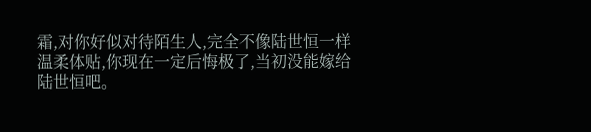霜,对你好似对待陌生人,完全不像陆世恒一样温柔体贴,你现在一定后悔极了,当初没能嫁给陆世恒吧。